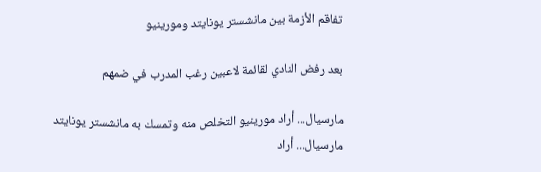تفاقم الأزمة بين مانشستر يونايتد ومورينيو

بعد رفض النادي لقائمة لاعبين رغب المدرب في ضمهم

مارسيال... أراد مورينيو التخلص منه وتمسك به مانشستر يونايتد
مارسيال... أراد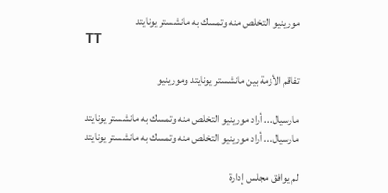مورينيو التخلص منه وتمسك به مانشستر يونايتد
TT

تفاقم الأزمة بين مانشستر يونايتد ومورينيو

مارسيال... أراد مورينيو التخلص منه وتمسك به مانشستر يونايتد
مارسيال... أراد مورينيو التخلص منه وتمسك به مانشستر يونايتد

لم يوافق مجلس إدارة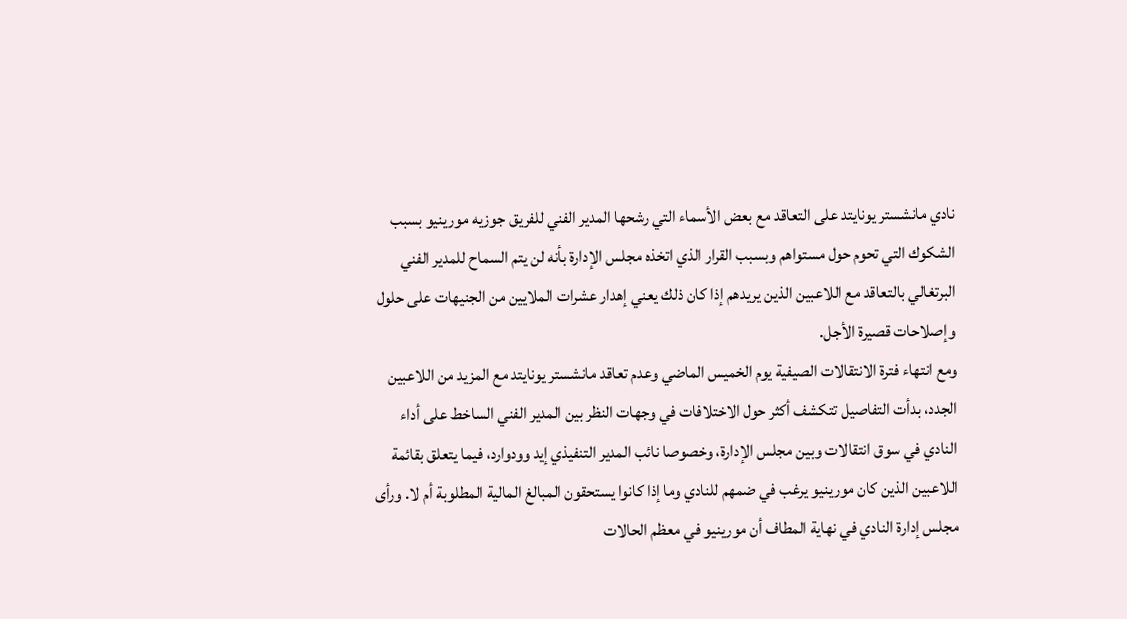نادي مانشستر يونايتد على التعاقد مع بعض الأسماء التي رشحها المدير الفني للفريق جوزيه مورينيو بسبب الشكوك التي تحوم حول مستواهم وبسبب القرار الذي اتخذه مجلس الإدارة بأنه لن يتم السماح للمدير الفني البرتغالي بالتعاقد مع اللاعبين الذين يريدهم إذا كان ذلك يعني إهدار عشرات الملايين من الجنيهات على حلول وإصلاحات قصيرة الأجل.
ومع انتهاء فترة الانتقالات الصيفية يوم الخميس الماضي وعدم تعاقد مانشستر يونايتد مع المزيد من اللاعبين الجدد، بدأت التفاصيل تتكشف أكثر حول الاختلافات في وجهات النظر بين المدير الفني الساخط على أداء النادي في سوق انتقالات وبين مجلس الإدارة، وخصوصا نائب المدير التنفيذي إيد وودوارد، فيما يتعلق بقائمة اللاعبين الذين كان مورينيو يرغب في ضمهم للنادي وما إذا كانوا يستحقون المبالغ المالية المطلوبة أم لا. ورأى مجلس إدارة النادي في نهاية المطاف أن مورينيو في معظم الحالات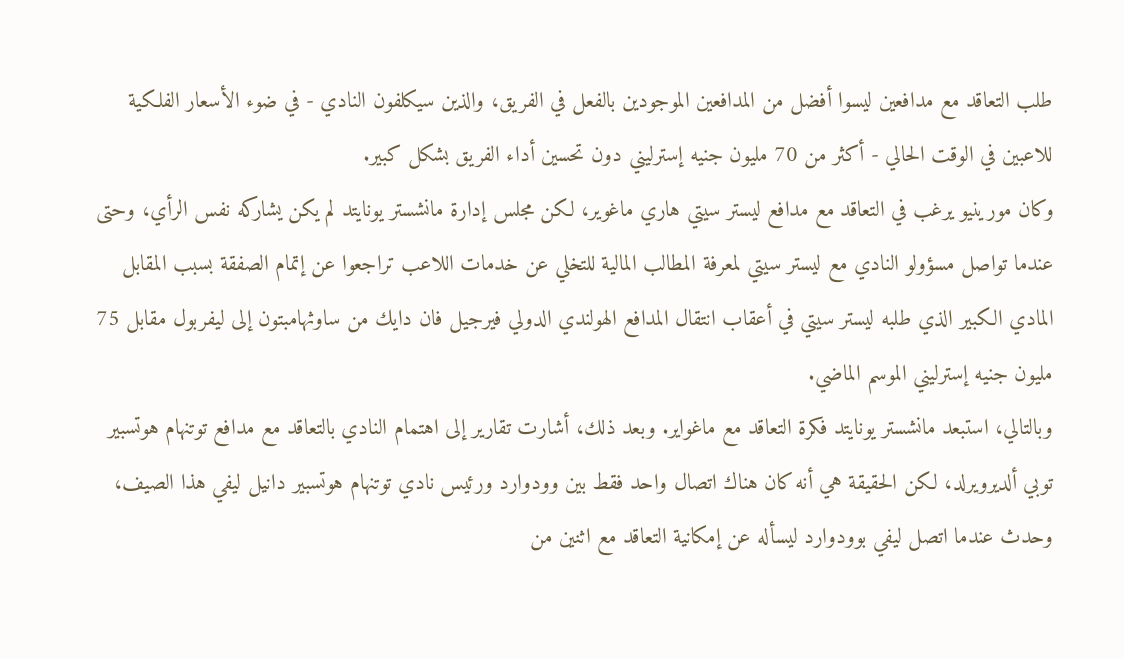طلب التعاقد مع مدافعين ليسوا أفضل من المدافعين الموجودين بالفعل في الفريق، والذين سيكلفون النادي - في ضوء الأسعار الفلكية للاعبين في الوقت الحالي - أكثر من 70 مليون جنيه إسترليني دون تحسين أداء الفريق بشكل كبير.
وكان مورينيو يرغب في التعاقد مع مدافع ليستر سيتي هاري ماغوير، لكن مجلس إدارة مانشستر يونايتد لم يكن يشاركه نفس الرأي، وحتى عندما تواصل مسؤولو النادي مع ليستر سيتي لمعرفة المطالب المالية للتخلي عن خدمات اللاعب تراجعوا عن إتمام الصفقة بسبب المقابل المادي الكبير الذي طلبه ليستر سيتي في أعقاب انتقال المدافع الهولندي الدولي فيرجيل فان دايك من ساوثهامبتون إلى ليفربول مقابل 75 مليون جنيه إسترليني الموسم الماضي.
وبالتالي، استبعد مانشستر يونايتد فكرة التعاقد مع ماغواير. وبعد ذلك، أشارت تقارير إلى اهتمام النادي بالتعاقد مع مدافع توتنهام هوتسبير توبي ألديرويرلد، لكن الحقيقة هي أنه كان هناك اتصال واحد فقط بين وودوارد ورئيس نادي توتنهام هوتسبير دانيل ليفي هذا الصيف، وحدث عندما اتصل ليفي بوودوارد ليسأله عن إمكانية التعاقد مع اثنين من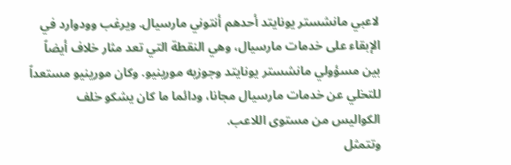لاعبي مانشستر يونايتد أحدهم أنتوني مارسيال. ويرغب وودوارد في الإبقاء على خدمات مارسيال، وهي النقطة التي تعد مثار خلاف أيضاً بين مسؤولي مانشستر يونايتد وجوزيه مورينيو. وكان مورينيو مستعداً للتخلي عن خدمات مارسيال مجانا، ودائما ما كان يشكو خلف الكواليس من مستوى اللاعب.
وتتمثل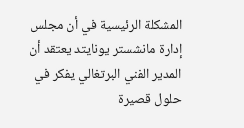المشكلة الرئيسية في أن مجلس إدارة مانشستر يونايتد يعتقد أن المدير الفني البرتغالي يفكر في حلول قصيرة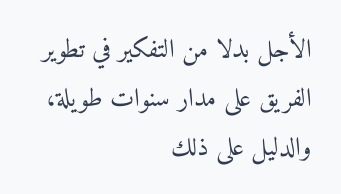الأجل بدلا من التفكير في تطوير الفريق على مدار سنوات طويلة، والدليل على ذلك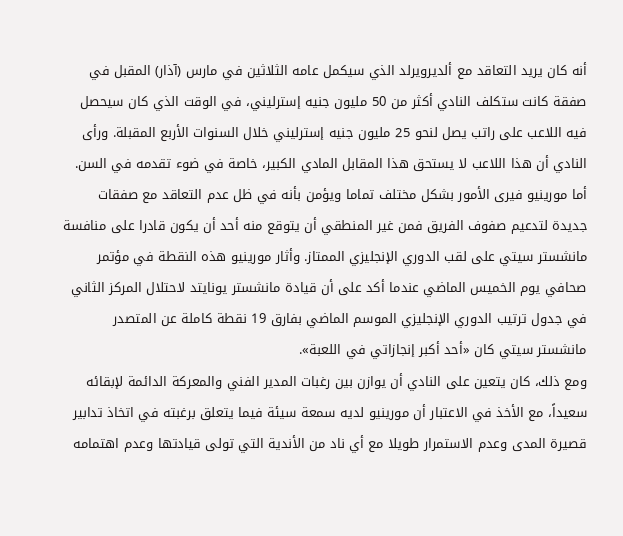أنه كان يريد التعاقد مع ألديرويرلد الذي سيكمل عامه الثلاثين في مارس (آذار) المقبل في صفقة كانت ستكلف النادي أكثر من 50 مليون جنيه إسترليني، في الوقت الذي كان سيحصل فيه اللاعب على راتب يصل لنحو 25 مليون جنيه إسترليني خلال السنوات الأربع المقبلة. ورأى النادي أن هذا اللاعب لا يستحق هذا المقابل المادي الكبير، خاصة في ضوء تقدمه في السن.
أما مورينيو فيرى الأمور بشكل مختلف تماما ويؤمن بأنه في ظل عدم التعاقد مع صفقات جديدة لتدعيم صفوف الفريق فمن غير المنطقي أن يتوقع منه أحد أن يكون قادرا على منافسة مانشستر سيتي على لقب الدوري الإنجليزي الممتاز. وأثار مورينيو هذه النقطة في مؤتمر صحافي يوم الخميس الماضي عندما أكد على أن قيادة مانشستر يونايتد لاحتلال المركز الثاني في جدول ترتيب الدوري الإنجليزي الموسم الماضي بفارق 19 نقطة كاملة عن المتصدر مانشستر سيتي كان «أحد أكبر إنجازاتي في اللعبة».
ومع ذلك، كان يتعين على النادي أن يوازن بين رغبات المدير الفني والمعركة الدائمة لإبقائه سعيداً، مع الأخذ في الاعتبار أن مورينيو لديه سمعة سيئة فيما يتعلق برغبته في اتخاذ تدابير قصيرة المدى وعدم الاستمرار طويلا مع أي ناد من الأندية التي تولى قيادتها وعدم اهتمامه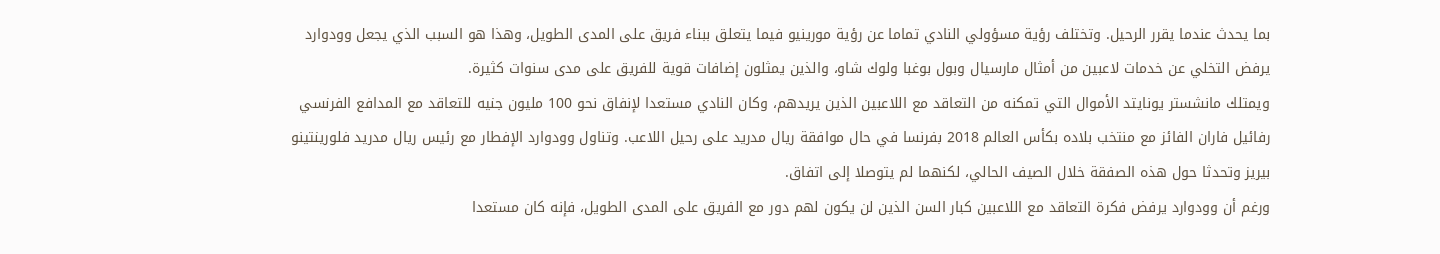بما يحدث عندما يقرر الرحيل. وتختلف رؤية مسؤولي النادي تماما عن رؤية مورينيو فيما يتعلق ببناء فريق على المدى الطويل، وهذا هو السبب الذي يجعل وودوارد يرفض التخلي عن خدمات لاعبين من أمثال مارسيال وبول بوغبا ولوك شاو، والذين يمثلون إضافات قوية للفريق على مدى سنوات كثيرة.
ويمتلك مانشستر يونايتد الأموال التي تمكنه من التعاقد مع اللاعبين الذين يريدهم، وكان النادي مستعدا لإنفاق نحو 100 مليون جنيه للتعاقد مع المدافع الفرنسي رفائيل فاران الفائز مع منتخب بلاده بكأس العالم 2018 بفرنسا في حال موافقة ريال مدريد على رحيل اللاعب. وتناول وودوارد الإفطار مع رئيس ريال مدريد فلورينتينو بيريز وتحدثا حول هذه الصفقة خلال الصيف الحالي، لكنهما لم يتوصلا إلى اتفاق.
ورغم أن وودوارد يرفض فكرة التعاقد مع اللاعبين كبار السن الذين لن يكون لهم دور مع الفريق على المدى الطويل، فإنه كان مستعدا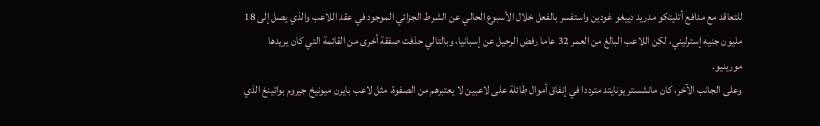للتعاقد مع مدافع أتليتكو مدريد دييغو غودين واستفسر بالفعل خلال الأسبوع الحالي عن الشرط الجزائي الموجود في عقد اللاعب والذي يصل إلى 18 مليون جنيه إسترليني، لكن اللاعب البالغ من العمر 32 عاما رفض الرحيل عن إسبانيا، وبالتالي حذفت صفقة أخرى من القائمة التي كان يريدها مورينيو.
وعلى الجانب الآخر، كان مانشستر يونايتد مترددا في إنفاق أموال طائلة على لاعبين لا يعتبرهم من الصفوة، مثل لاعب بايرن ميونيخ جيروم بواتينغ الذي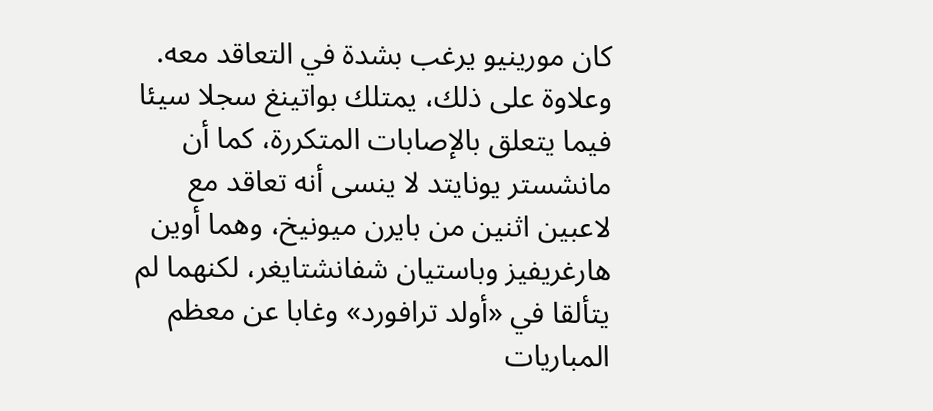كان مورينيو يرغب بشدة في التعاقد معه. وعلاوة على ذلك، يمتلك بواتينغ سجلا سيئا فيما يتعلق بالإصابات المتكررة، كما أن مانشستر يونايتد لا ينسى أنه تعاقد مع لاعبين اثنين من بايرن ميونيخ، وهما أوين هارغريفيز وباستيان شفانشتايغر، لكنهما لم يتألقا في «أولد ترافورد» وغابا عن معظم المباريات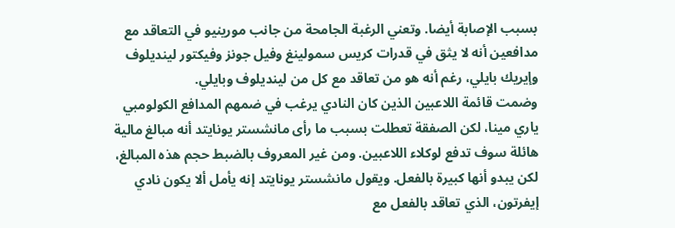بسبب الإصابة أيضا. وتعني الرغبة الجامحة من جانب مورينيو في التعاقد مع مدافعين أنه لا يثق في قدرات كريس سمولينغ وفيل جونز وفيكتور لينديلوف وإيريك بايلي، رغم أنه هو من تعاقد مع كل من لينديلوف وبايلي.
وضمت قائمة اللاعبين الذين كان النادي يرغب في ضمهم المدافع الكولومبي ياري مينا، لكن الصفقة تعطلت بسبب ما رأى مانشستر يونايتد أنه مبالغ مالية هائلة سوف تدفع لوكلاء اللاعبين. ومن غير المعروف بالضبط حجم هذه المبالغ، لكن يبدو أنها كبيرة بالفعل. ويقول مانشستر يونايتد إنه يأمل ألا يكون نادي إيفرتون، الذي تعاقد بالفعل مع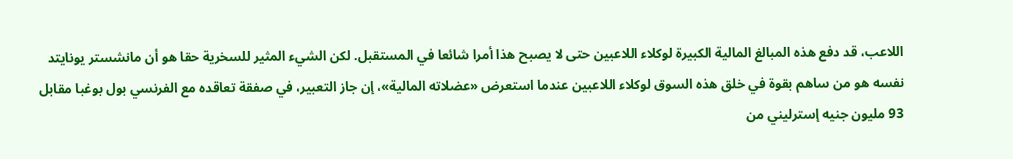اللاعب، قد دفع هذه المبالغ المالية الكبيرة لوكلاء اللاعبين حتى لا يصبح هذا أمرا شائعا في المستقبل. لكن الشيء المثير للسخرية حقا هو أن مانشستر يونايتد نفسه هو من ساهم بقوة في خلق هذه السوق لوكلاء اللاعبين عندما استعرض «عضلاته المالية»، إن جاز التعبير، في صفقة تعاقده مع الفرنسي بول بوغبا مقابل 93 مليون جنيه إسترليني من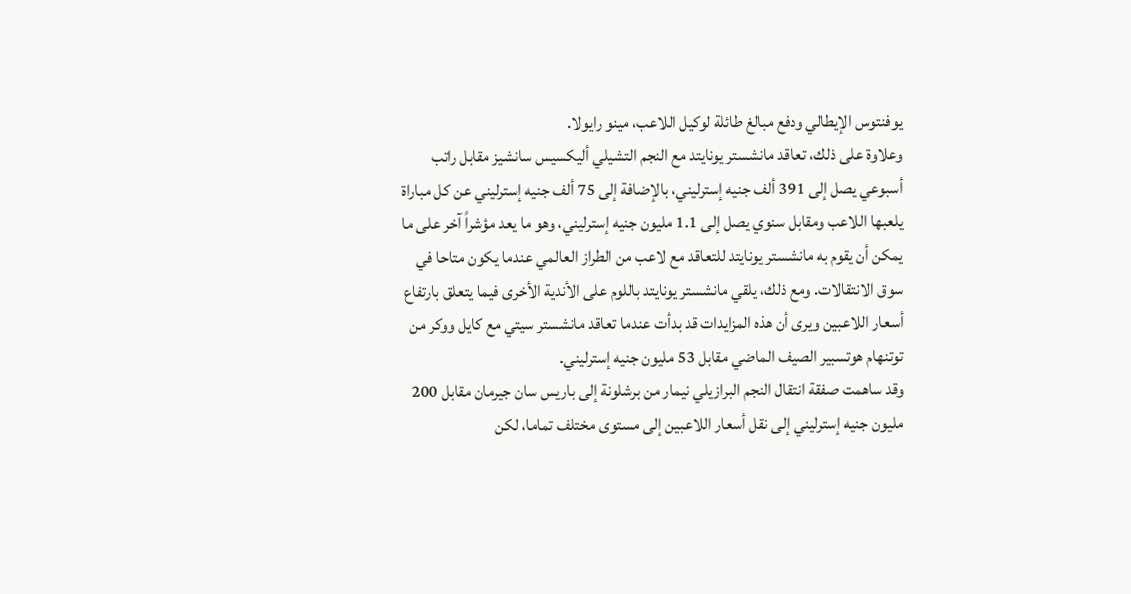يوفنتوس الإيطالي ودفع مبالغ طائلة لوكيل اللاعب، مينو رايولا.
وعلاوة على ذلك، تعاقد مانشستر يونايتد مع النجم التشيلي أليكسيس سانشيز مقابل راتب أسبوعي يصل إلى 391 ألف جنيه إسترليني، بالإضافة إلى 75 ألف جنيه إسترليني عن كل مباراة يلعبها اللاعب ومقابل سنوي يصل إلى 1.1 مليون جنيه إسترليني، وهو ما يعد مؤشراً آخر على ما يمكن أن يقوم به مانشستر يونايتد للتعاقد مع لاعب من الطراز العالمي عندما يكون متاحا في سوق الانتقالات. ومع ذلك، يلقي مانشستر يونايتد باللوم على الأندية الأخرى فيما يتعلق بارتفاع أسعار اللاعبين ويرى أن هذه المزايدات قد بدأت عندما تعاقد مانشستر سيتي مع كايل ووكر من توتنهام هوتسبير الصيف الماضي مقابل 53 مليون جنيه إسترليني.
وقد ساهمت صفقة انتقال النجم البرازيلي نيمار من برشلونة إلى باريس سان جيرمان مقابل 200 مليون جنيه إسترليني إلى نقل أسعار اللاعبين إلى مستوى مختلف تماما، لكن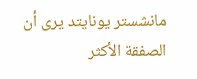مانشستر يونايتد يرى أن الصفقة الأكثر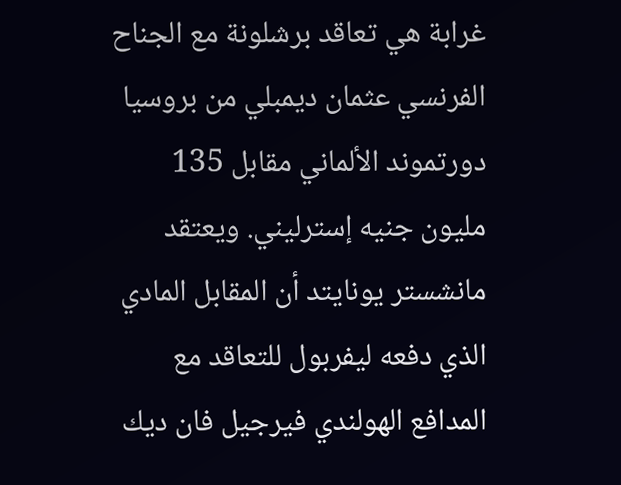غرابة هي تعاقد برشلونة مع الجناح الفرنسي عثمان ديمبلي من بروسيا دورتموند الألماني مقابل 135 مليون جنيه إسترليني. ويعتقد مانشستر يونايتد أن المقابل المادي الذي دفعه ليفربول للتعاقد مع المدافع الهولندي فيرجيل فان ديك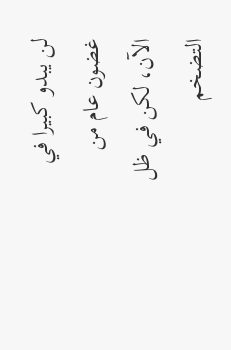لن يبدو كبيرا في غضون عام من الآن، لكن في ظل التضخم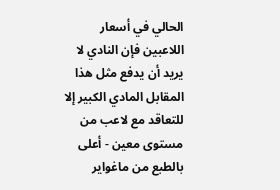الحالي في أسعار اللاعبين فإن النادي لا يريد أن يدفع مثل هذا المقابل المادي الكبير إلا للتعاقد مع لاعب من مستوى معين - أعلى بالطبع من ماغواير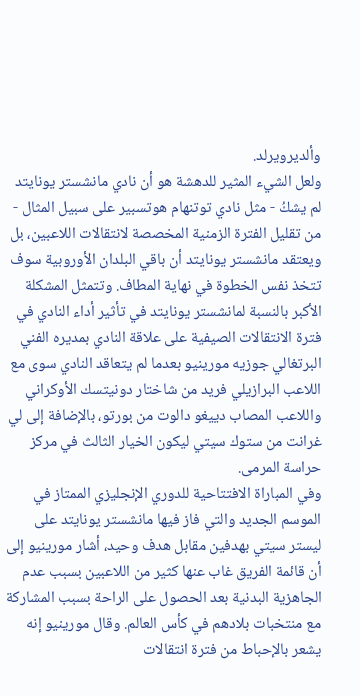وألديرويرلد.
ولعل الشيء المثير للدهشة هو أن نادي مانشستر يونايتد لم يشكُ - مثل نادي توتنهام هوتسبير على سبيل المثال - من تقليل الفترة الزمنية المخصصة لانتقالات اللاعبين، بل ويعتقد مانشستر يونايتد أن باقي البلدان الأوروبية سوف تتخذ نفس الخطوة في نهاية المطاف. وتتمثل المشكلة الأكبر بالنسبة لمانشستر يونايتد في تأثير أداء النادي في فترة الانتقالات الصيفية على علاقة النادي بمديره الفني البرتغالي جوزيه مورينيو بعدما لم يتعاقد النادي سوى مع اللاعب البرازيلي فريد من شاختار دونيتسك الأوكراني واللاعب المصاب دييغو دالوت من بورتو، بالإضافة إلى لي غرانت من ستوك سيتي ليكون الخيار الثالث في مركز حراسة المرمى.
وفي المباراة الافتتاحية للدوري الإنجليزي الممتاز في الموسم الجديد والتي فاز فيها مانشستر يونايتد على ليستر سيتي بهدفين مقابل هدف وحيد، أشار مورينيو إلى أن قائمة الفريق غاب عنها كثير من اللاعبين بسبب عدم الجاهزية البدنية بعد الحصول على الراحة بسبب المشاركة مع منتخبات بلادهم في كأس العالم. وقال مورينيو إنه يشعر بالإحباط من فترة انتقالات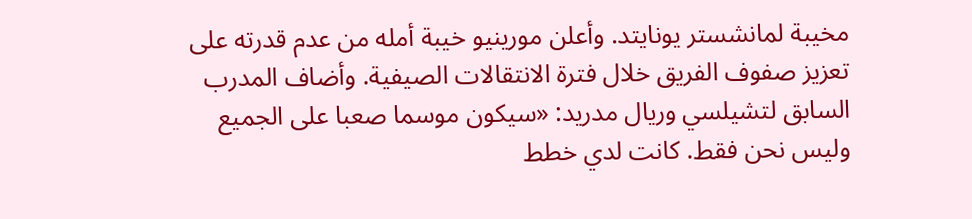مخيبة لمانشستر يونايتد. وأعلن مورينيو خيبة أمله من عدم قدرته على تعزيز صفوف الفريق خلال فترة الانتقالات الصيفية. وأضاف المدرب السابق لتشيلسي وريال مدريد: «سيكون موسما صعبا على الجميع وليس نحن فقط. كانت لدي خطط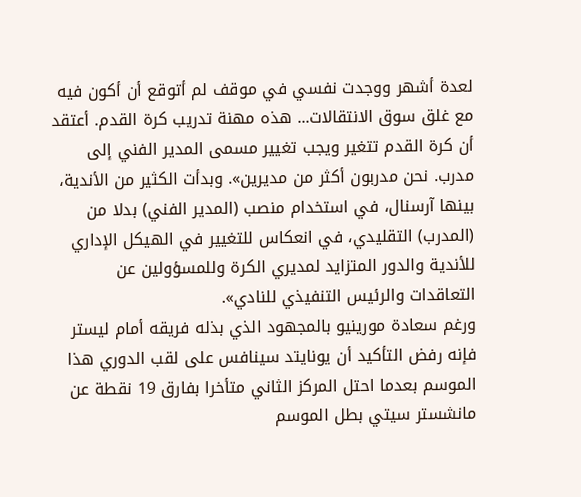لعدة أشهر ووجدت نفسي في موقف لم أتوقع أن أكون فيه مع غلق سوق الانتقالات... هذه مهنة تدريب كرة القدم. أعتقد أن كرة القدم تتغير ويجب تغيير مسمى المدير الفني إلى مدرب. نحن مدربون أكثر من مديرين». وبدأت الكثير من الأندية، بينها آرسنال، في استخدام منصب (المدير الفني) بدلا من (المدرب) التقليدي، في انعكاس للتغيير في الهيكل الإداري للأندية والدور المتزايد لمديري الكرة وللمسؤولين عن التعاقدات والرئيس التنفيذي للنادي».
ورغم سعادة مورينيو بالمجهود الذي بذله فريقه أمام ليستر فإنه رفض التأكيد أن يونايتد سينافس على لقب الدوري هذا الموسم بعدما احتل المركز الثاني متأخرا بفارق 19 نقطة عن مانشستر سيتي بطل الموسم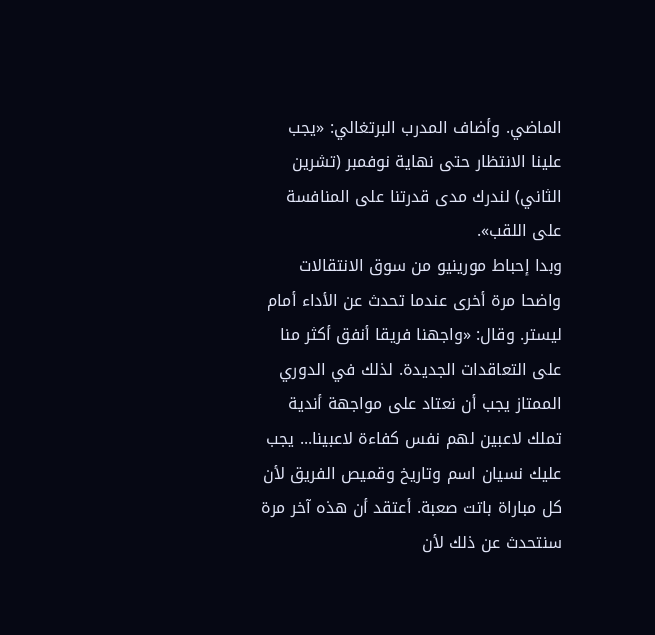الماضي. وأضاف المدرب البرتغالي: «يجب علينا الانتظار حتى نهاية نوفمبر (تشرين الثاني) لندرك مدى قدرتنا على المنافسة على اللقب».
وبدا إحباط مورينيو من سوق الانتقالات واضحا مرة أخرى عندما تحدث عن الأداء أمام ليستر. وقال: «واجهنا فريقا أنفق أكثر منا على التعاقدات الجديدة. لذلك في الدوري الممتاز يجب أن نعتاد على مواجهة أندية تملك لاعبين لهم نفس كفاءة لاعبينا... يجب عليك نسيان اسم وتاريخ وقميص الفريق لأن كل مباراة باتت صعبة. أعتقد أن هذه آخر مرة سنتحدث عن ذلك لأن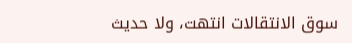سوق الانتقالات انتهت، ولا حديث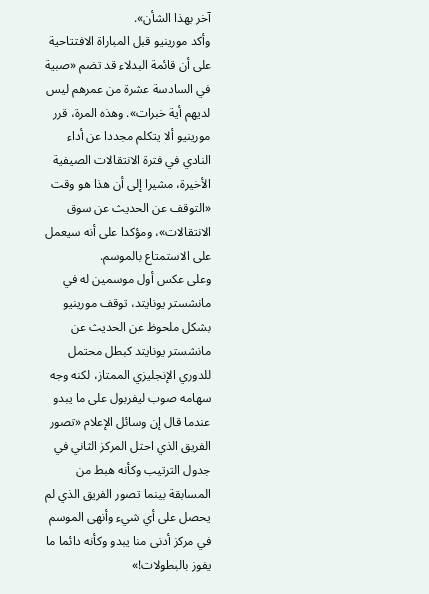آخر بهذا الشأن».
وأكد مورينيو قبل المباراة الافتتاحية على أن قائمة البدلاء قد تضم «صبية في السادسة عشرة من عمرهم ليس لديهم أية خبرات». وهذه المرة، قرر مورينيو ألا يتكلم مجددا عن أداء النادي في فترة الانتقالات الصيفية الأخيرة، مشيرا إلى أن هذا هو وقت «التوقف عن الحديث عن سوق الانتقالات»، ومؤكدا على أنه سيعمل على الاستمتاع بالموسم.
وعلى عكس أول موسمين له في مانشستر يونايتد، توقف مورينيو بشكل ملحوظ عن الحديث عن مانشستر يونايتد كبطل محتمل للدوري الإنجليزي الممتاز، لكنه وجه سهامه صوب ليفربول على ما يبدو عندما قال إن وسائل الإعلام «تصور الفريق الذي احتل المركز الثاني في جدول الترتيب وكأنه هبط من المسابقة بينما تصور الفريق الذي لم يحصل على أي شيء وأنهى الموسم في مركز أدنى منا يبدو وكأنه دائما ما يفوز بالبطولات!»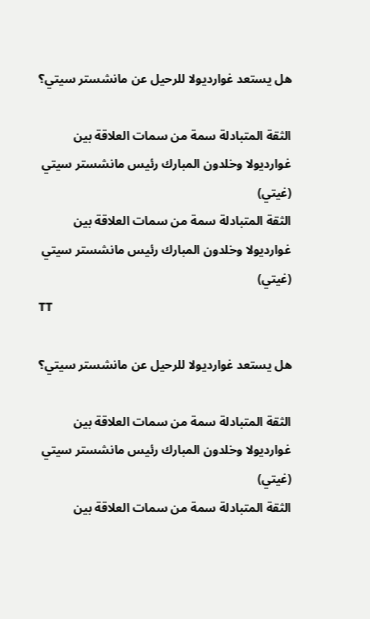هل يستعد غوارديولا للرحيل عن مانشستر سيتي؟

الثقة المتبادلة سمة من سمات العلاقة بين غوارديولا وخلدون المبارك رئيس مانشستر سيتي (غيتي)
الثقة المتبادلة سمة من سمات العلاقة بين غوارديولا وخلدون المبارك رئيس مانشستر سيتي (غيتي)
TT

هل يستعد غوارديولا للرحيل عن مانشستر سيتي؟

الثقة المتبادلة سمة من سمات العلاقة بين غوارديولا وخلدون المبارك رئيس مانشستر سيتي (غيتي)
الثقة المتبادلة سمة من سمات العلاقة بين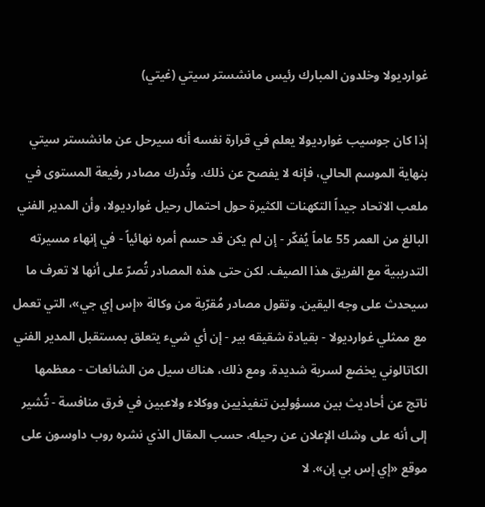غوارديولا وخلدون المبارك رئيس مانشستر سيتي (غيتي)

إذا كان جوسيب غوارديولا يعلم في قرارة نفسه أنه سيرحل عن مانشستر سيتي بنهاية الموسم الحالي، فإنه لا يفصح عن ذلك. وتُدرك مصادر رفيعة المستوى في ملعب الاتحاد جيداً التكهنات الكثيرة حول احتمال رحيل غوارديولا، وأن المدير الفني البالغ من العمر 55 عاماً يُفكّر - إن لم يكن قد حسم أمره نهائياً - في إنهاء مسيرته التدريبية مع الفريق هذا الصيف. لكن حتى هذه المصادر تُصرّ على أنها لا تعرف ما سيحدث على وجه اليقين. وتقول مصادر مُقرّبة من وكالة «إس إي جي»، التي تعمل مع ممثلي غوارديولا - بقيادة شقيقه بير - إن أي شيء يتعلق بمستقبل المدير الفني الكاتالوني يخضع لسرية شديدة. ومع ذلك، هناك سيل من الشائعات - معظمها ناتج عن أحاديث بين مسؤولين تنفيذيين ووكلاء ولاعبين في فرق منافسة - تُشير إلى أنه على وشك الإعلان عن رحيله، حسب المقال الذي نشره روب داوسون على موقع «إي إس بي إن». لا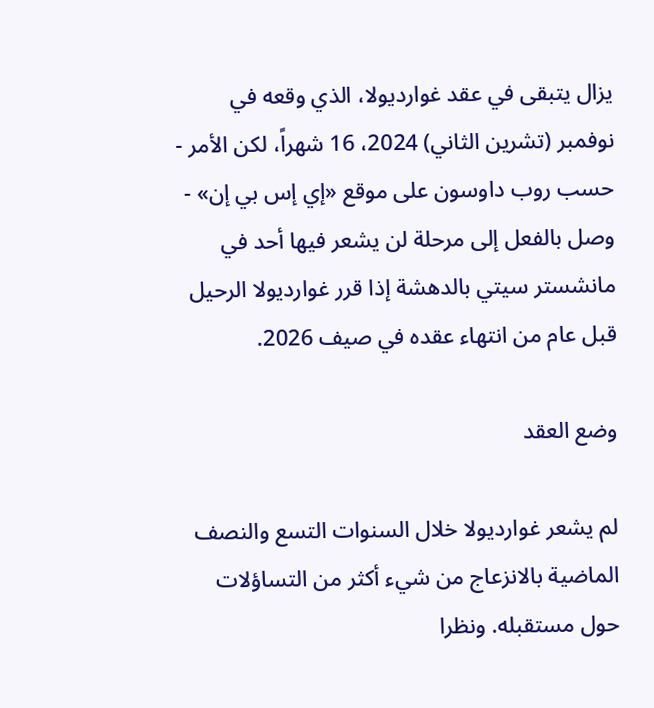يزال يتبقى في عقد غوارديولا، الذي وقعه في نوفمبر (تشرين الثاني) 2024، 16 شهراً، لكن الأمر - حسب روب داوسون على موقع «إي إس بي إن» - وصل بالفعل إلى مرحلة لن يشعر فيها أحد في مانشستر سيتي بالدهشة إذا قرر غوارديولا الرحيل قبل عام من انتهاء عقده في صيف 2026.

وضع العقد

لم يشعر غوارديولا خلال السنوات التسع والنصف الماضية بالانزعاج من شيء أكثر من التساؤلات حول مستقبله. ونظرا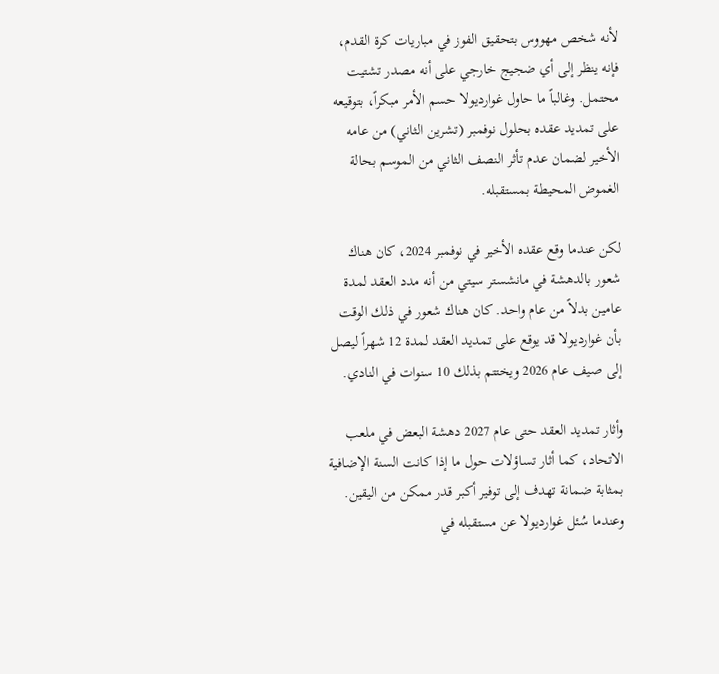لأنه شخص مهووس بتحقيق الفوز في مباريات كرة القدم، فإنه ينظر إلى أي ضجيج خارجي على أنه مصدر تشتيت محتمل. وغالباً ما حاول غوارديولا حسم الأمر مبكراً، بتوقيعه على تمديد عقده بحلول نوفمبر (تشرين الثاني) من عامه الأخير لضمان عدم تأثر النصف الثاني من الموسم بحالة الغموض المحيطة بمستقبله.

لكن عندما وقع عقده الأخير في نوفمبر 2024، كان هناك شعور بالدهشة في مانشستر سيتي من أنه مدد العقد لمدة عامين بدلاً من عام واحد. كان هناك شعور في ذلك الوقت بأن غوارديولا قد يوقع على تمديد العقد لمدة 12 شهراً ليصل إلى صيف عام 2026 ويختتم بذلك 10 سنوات في النادي.

وأثار تمديد العقد حتى عام 2027 دهشة البعض في ملعب الاتحاد، كما أثار تساؤلات حول ما إذا كانت السنة الإضافية بمثابة ضمانة تهدف إلى توفير أكبر قدر ممكن من اليقين. وعندما سُئل غوارديولا عن مستقبله في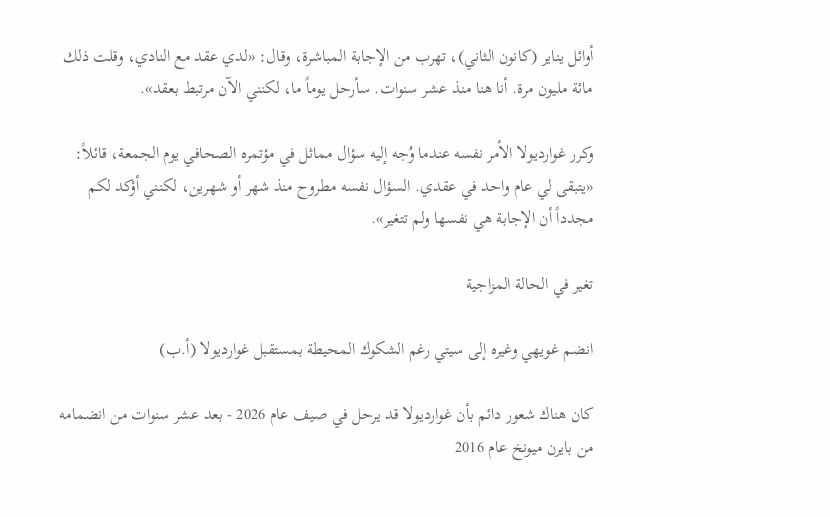أوائل يناير (كانون الثاني)، تهرب من الإجابة المباشرة، وقال: «لدي عقد مع النادي، وقلت ذلك مائة مليون مرة. أنا هنا منذ عشر سنوات. سأرحل يوماً ما، لكنني الآن مرتبط بعقد».

وكرر غوارديولا الأمر نفسه عندما وُجه إليه سؤال مماثل في مؤتمره الصحافي يوم الجمعة، قائلاً: «يتبقى لي عام واحد في عقدي. السؤال نفسه مطروح منذ شهر أو شهرين، لكنني أؤكد لكم مجدداً أن الإجابة هي نفسها ولم تتغير».

تغير في الحالة المزاجية

انضم غويهي وغيره إلى سيتي رغم الشكوك المحيطة بمستقبل غوارديولا (أ.ب)

كان هناك شعور دائم بأن غوارديولا قد يرحل في صيف عام 2026 - بعد عشر سنوات من انضمامه من بايرن ميونخ عام 2016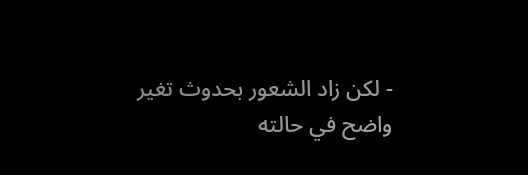- لكن زاد الشعور بحدوث تغير واضح في حالته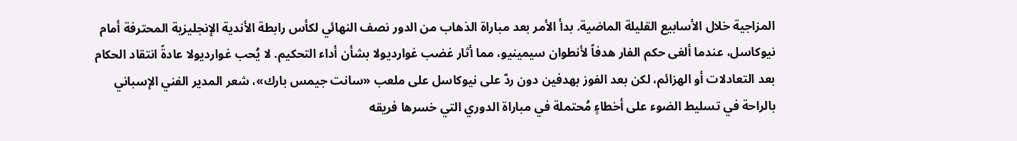المزاجية خلال الأسابيع القليلة الماضية. بدأ الأمر بعد مباراة الذهاب من الدور نصف النهائي لكأس رابطة الأندية الإنجليزية المحترفة أمام نيوكاسل، عندما ألغى حكم الفار هدفاً لأنطوان سيمينيو، مما أثار غضب غوارديولا بشأن أداء التحكيم. لا يُحب غوارديولا عادةً انتقاد الحكام بعد التعادلات أو الهزائم، لكن بعد الفوز بهدفين دون ردّ على نيوكاسل على ملعب «سانت جيمس بارك»، شعر المدير الفني الإسباني بالراحة في تسليط الضوء على أخطاءٍ مُحتملة في مباراة الدوري التي خسرها فريقه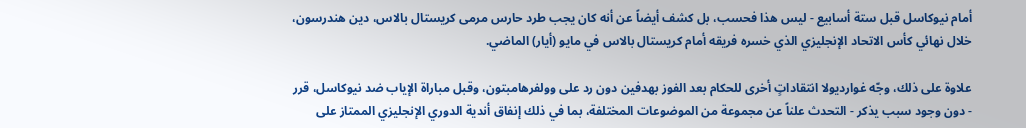أمام نيوكاسل قبل ستة أسابيع - ليس هذا فحسب، بل كشف أيضاً عن أنه كان يجب طرد حارس مرمى كريستال بالاس، دين هندرسون، خلال نهائي كأس الاتحاد الإنجليزي الذي خسره فريقه أمام كريستال بالاس في مايو (أيار) الماضي.

علاوة على ذلك، وجّه غوارديولا انتقاداتٍ أخرى للحكام بعد الفوز بهدفين دون رد على وولفرهامبتون، وقبل مباراة الإياب ضد نيوكاسل، قرر - دون وجود سبب يذكر - التحدث علناً عن مجموعة من الموضوعات المختلفة، بما في ذلك إنفاق أندية الدوري الإنجليزي الممتاز على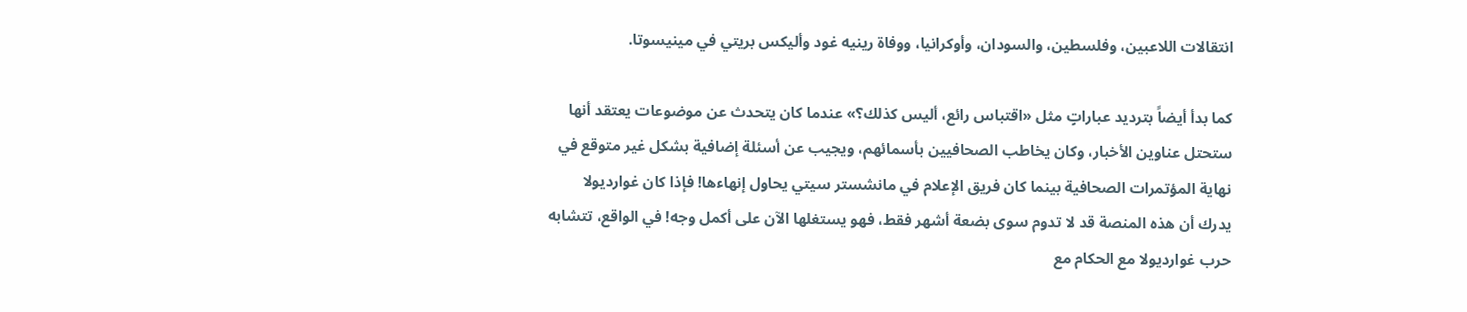انتقالات اللاعبين، وفلسطين، والسودان، وأوكرانيا، ووفاة رينيه غود وأليكس بريتي في مينيسوتا.

كما بدأ أيضاً بترديد عباراتٍ مثل «اقتباس رائع، أليس كذلك؟» عندما كان يتحدث عن موضوعات يعتقد أنها ستحتل عناوين الأخبار، وكان يخاطب الصحافيين بأسمائهم، ويجيب عن أسئلة إضافية بشكل غير متوقع في نهاية المؤتمرات الصحافية بينما كان فريق الإعلام في مانشستر سيتي يحاول إنهاءها! فإذا كان غوارديولا يدرك أن هذه المنصة قد لا تدوم سوى بضعة أشهر فقط، فهو يستغلها الآن على أكمل وجه! في الواقع، تتشابه حرب غوارديولا مع الحكام مع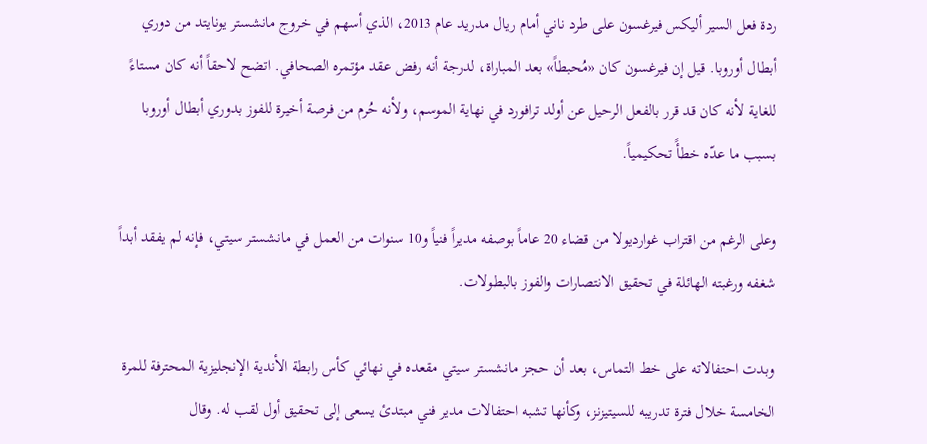ردة فعل السير أليكس فيرغسون على طرد ناني أمام ريال مدريد عام 2013، الذي أسهم في خروج مانشستر يونايتد من دوري أبطال أوروبا. قيل إن فيرغسون كان «مُحبطاً» بعد المباراة، لدرجة أنه رفض عقد مؤتمره الصحافي. اتضح لاحقاً أنه كان مستاءً للغاية لأنه كان قد قرر بالفعل الرحيل عن أولد ترافورد في نهاية الموسم، ولأنه حُرم من فرصة أخيرة للفوز بدوري أبطال أوروبا بسبب ما عدّه خطأً تحكيمياً.

وعلى الرغم من اقتراب غوارديولا من قضاء 20 عاماً بوصفه مديراً فنياً و10 سنوات من العمل في مانشستر سيتي، فإنه لم يفقد أبداً شغفه ورغبته الهائلة في تحقيق الانتصارات والفوز بالبطولات.

وبدت احتفالاته على خط التماس، بعد أن حجز مانشستر سيتي مقعده في نهائي كأس رابطة الأندية الإنجليزية المحترفة للمرة الخامسة خلال فترة تدريبه للسيتيزنز، وكأنها تشبه احتفالات مدير فني مبتدئ يسعى إلى تحقيق أول لقب له. وقال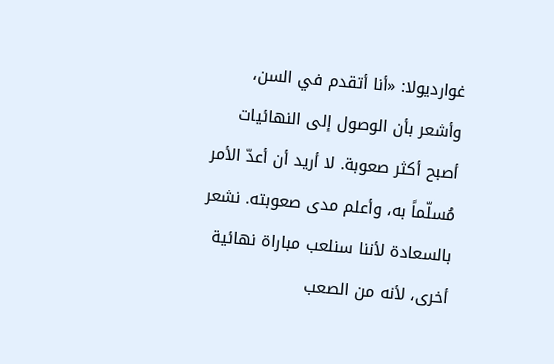غوارديولا: «أنا أتقدم في السن، وأشعر بأن الوصول إلى النهائيات أصبح أكثر صعوبة. لا أريد أن أعدّ الأمر مُسلّماً به، وأعلم مدى صعوبته. نشعر بالسعادة لأننا سنلعب مباراة نهائية أخرى، لأنه من الصعب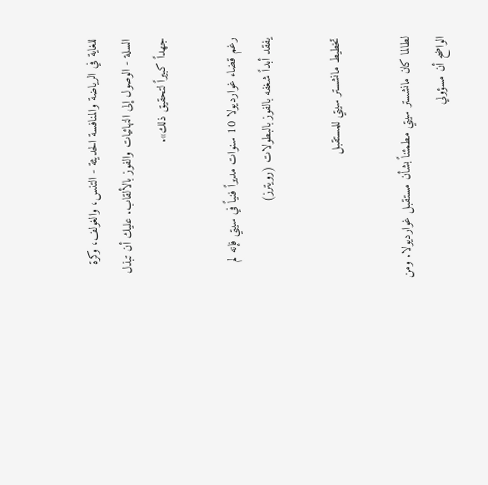للغاية في الرياضة والمنافسة الحديثة - التنس، والغولف، وكرة السلة - الوصول إلى النهائيات والفوز بالألقاب. عليك أن تبذل جهداً كبيراً لتحقيق ذلك».

رغم قضاء غوارديولا 10 سنوات مديراً فنياً في سيتي فإنه لم يفقد أبداً شغفه بالفوز بالبطولات (رويترز)

تخطيط مانشستر سيتي للمستقبل

لطالما كان مانشستر سيتي مطمئناً بشأن مستقبل غوارديولا. ومن الواضح أن مسؤولي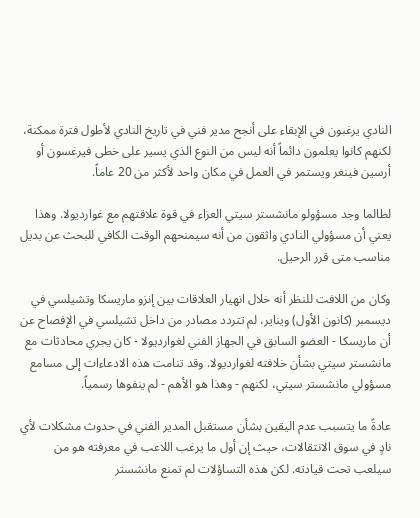النادي يرغبون في الإبقاء على أنجح مدير فني في تاريخ النادي لأطول فترة ممكنة، لكنهم كانوا يعلمون دائماً أنه ليس من النوع الذي يسير على خطى فيرغسون أو أرسين فينغر ويستمر في العمل في مكان واحد لأكثر من 20 عاماً.

لطالما وجد مسؤولو مانشستر سيتي العزاء في قوة علاقتهم مع غوارديولا. وهذا يعني أن مسؤولي النادي واثقون من أنه سيمنحهم الوقت الكافي للبحث عن بديل مناسب متى قرر الرحيل.

وكان من اللافت للنظر أنه خلال انهيار العلاقات بين إنزو ماريسكا وتشيلسي في ديسمبر (كانون الأول) ويناير، لم تتردد مصادر من داخل تشيلسي في الإفصاح عن أن ماريسكا - العضو السابق في الجهاز الفني لغوارديولا - كان يجري محادثات مع مانشستر سيتي بشأن خلافته لغوارديولا. وقد تنامت هذه الادعاءات إلى مسامع مسؤولي مانشستر سيتي، لكنهم - وهذا هو الأهم - لم ينفوها رسمياً.

عادةً ما يتسبب عدم اليقين بشأن مستقبل المدير الفني في حدوث مشكلات لأي نادٍ في سوق الانتقالات، حيث إن أول ما يرغب اللاعب في معرفته هو من سيلعب تحت قيادته. لكن هذه التساؤلات لم تمنع مانشستر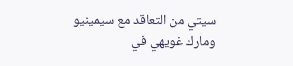سيتي من التعاقد مع سيمينيو ومارك غويهي في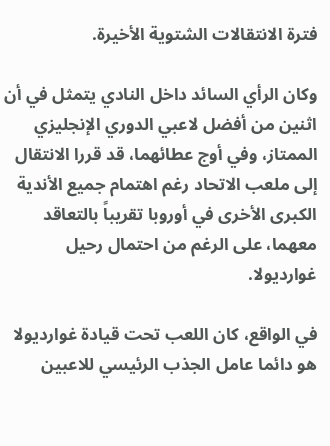فترة الانتقالات الشتوية الأخيرة.

وكان الرأي السائد داخل النادي يتمثل في أن اثنين من أفضل لاعبي الدوري الإنجليزي الممتاز، وفي أوج عطائهما، قد قررا الانتقال إلى ملعب الاتحاد رغم اهتمام جميع الأندية الكبرى الأخرى في أوروبا تقريباً بالتعاقد معهما، على الرغم من احتمال رحيل غوارديولا.

في الواقع، كان اللعب تحت قيادة غوارديولا هو دائما عامل الجذب الرئيسي للاعبين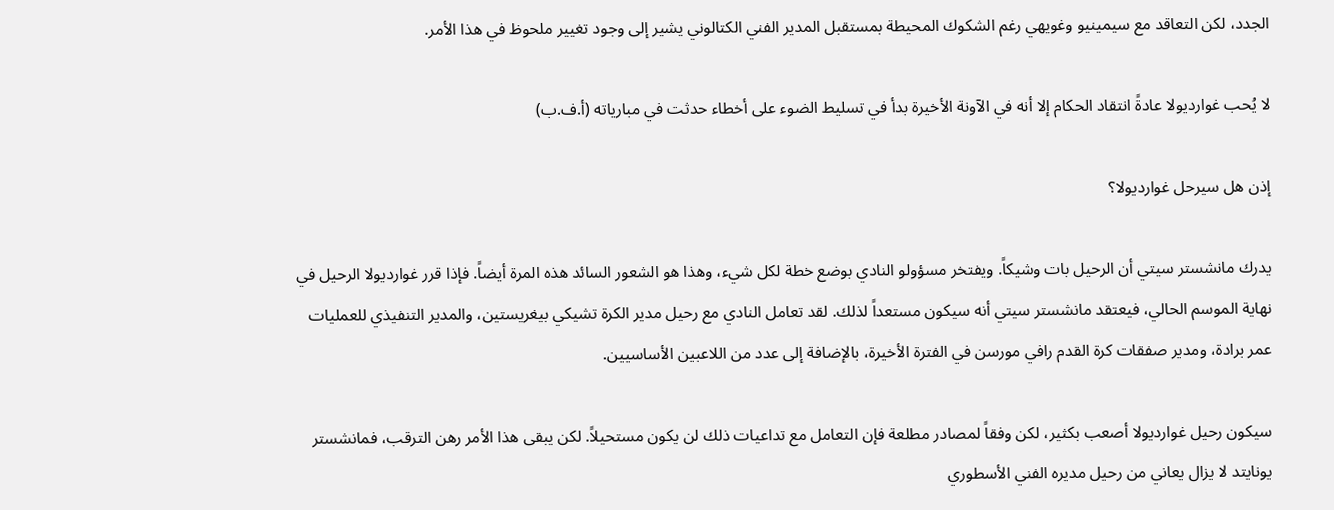الجدد، لكن التعاقد مع سيمينيو وغويهي رغم الشكوك المحيطة بمستقبل المدير الفني الكتالوني يشير إلى وجود تغيير ملحوظ في هذا الأمر.

لا يُحب غوارديولا عادةً انتقاد الحكام إلا أنه في الآونة الأخيرة بدأ في تسليط الضوء على أخطاء حدثت في مبارياته (أ.ف.ب)

إذن هل سيرحل غوارديولا؟

يدرك مانشستر سيتي أن الرحيل بات وشيكاً. ويفتخر مسؤولو النادي بوضع خطة لكل شيء، وهذا هو الشعور السائد هذه المرة أيضاً. فإذا قرر غوارديولا الرحيل في نهاية الموسم الحالي، فيعتقد مانشستر سيتي أنه سيكون مستعداً لذلك. لقد تعامل النادي مع رحيل مدير الكرة تشيكي بيغريستين، والمدير التنفيذي للعمليات عمر برادة، ومدير صفقات كرة القدم رافي مورسن في الفترة الأخيرة، بالإضافة إلى عدد من اللاعبين الأساسيين.

سيكون رحيل غوارديولا أصعب بكثير، لكن وفقاً لمصادر مطلعة فإن التعامل مع تداعيات ذلك لن يكون مستحيلاً. لكن يبقى هذا الأمر رهن الترقب، فمانشستر يونايتد لا يزال يعاني من رحيل مديره الفني الأسطوري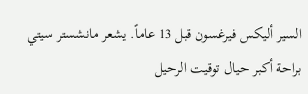السير أليكس فيرغسون قبل 13 عاماً. يشعر مانشستر سيتي براحة أكبر حيال توقيت الرحيل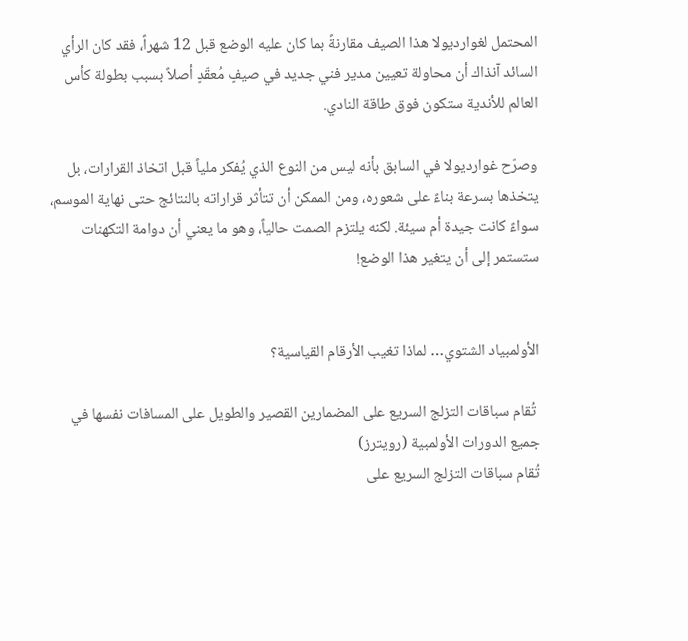المحتمل لغوارديولا هذا الصيف مقارنةً بما كان عليه الوضع قبل 12 شهراً، فقد كان الرأي السائد آنذاك أن محاولة تعيين مدير فني جديد في صيفٍ مُعقّدٍ أصلاً بسبب بطولة كأس العالم للأندية ستكون فوق طاقة النادي.

وصرّح غوارديولا في السابق بأنه ليس من النوع الذي يُفكر ملياً قبل اتخاذ القرارات، بل يتخذها بسرعة بناءً على شعوره، ومن الممكن أن تتأثر قراراته بالنتائج حتى نهاية الموسم، سواءً كانت جيدة أم سيئة. لكنه يلتزم الصمت حالياً، وهو ما يعني أن دوامة التكهنات ستستمر إلى أن يتغير هذا الوضع!


الأولمبياد الشتوي… لماذا تغيب الأرقام القياسية؟

 تُقام سباقات التزلج السريع على المضمارين القصير والطويل على المسافات نفسها في جميع الدورات الأولمبية (رويترز)
تُقام سباقات التزلج السريع على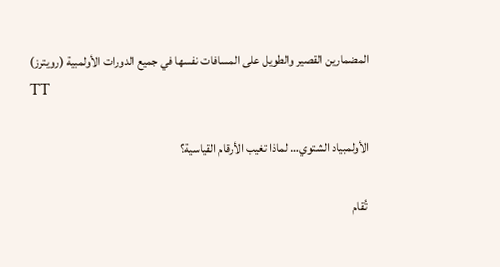المضمارين القصير والطويل على المسافات نفسها في جميع الدورات الأولمبية (رويترز)
TT

الأولمبياد الشتوي… لماذا تغيب الأرقام القياسية؟

 تُقام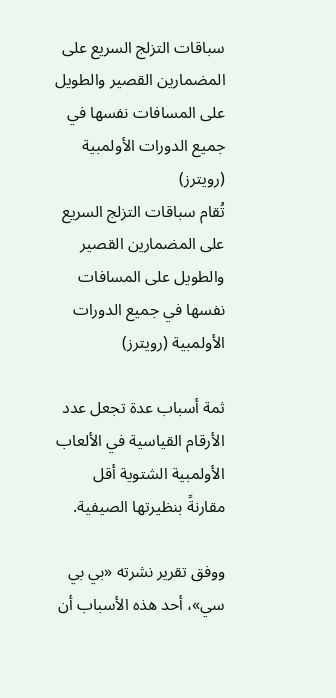سباقات التزلج السريع على المضمارين القصير والطويل على المسافات نفسها في جميع الدورات الأولمبية (رويترز)
تُقام سباقات التزلج السريع على المضمارين القصير والطويل على المسافات نفسها في جميع الدورات الأولمبية (رويترز)

ثمة أسباب عدة تجعل عدد الأرقام القياسية في الألعاب الأولمبية الشتوية أقل مقارنةً بنظيرتها الصيفية.

ووفق تقرير نشرته «بي بي سي»، أحد هذه الأسباب أن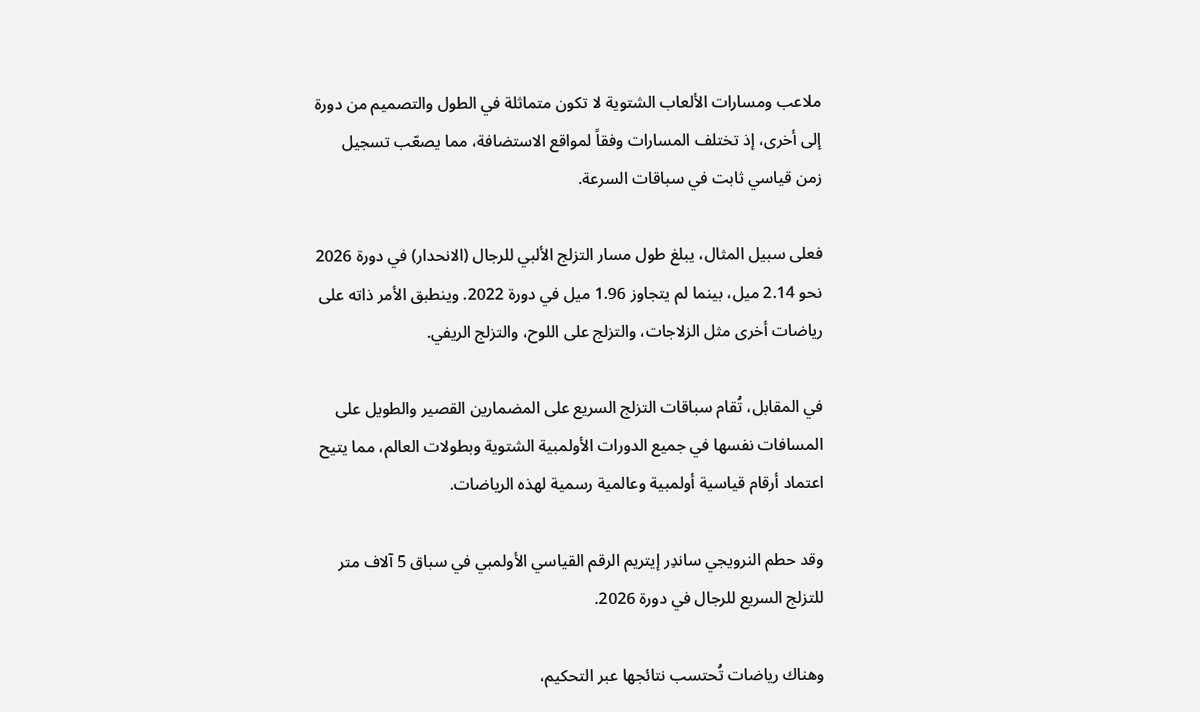ملاعب ومسارات الألعاب الشتوية لا تكون متماثلة في الطول والتصميم من دورة إلى أخرى، إذ تختلف المسارات وفقاً لمواقع الاستضافة، مما يصعّب تسجيل زمن قياسي ثابت في سباقات السرعة.

فعلى سبيل المثال، يبلغ طول مسار التزلج الألبي للرجال (الانحدار) في دورة 2026 نحو 2.14 ميل، بينما لم يتجاوز 1.96 ميل في دورة 2022. وينطبق الأمر ذاته على رياضات أخرى مثل الزلاجات، والتزلج على اللوح، والتزلج الريفي.

في المقابل، تُقام سباقات التزلج السريع على المضمارين القصير والطويل على المسافات نفسها في جميع الدورات الأولمبية الشتوية وبطولات العالم، مما يتيح اعتماد أرقام قياسية أولمبية وعالمية رسمية لهذه الرياضات.

وقد حطم النرويجي ساندِر إيتريم الرقم القياسي الأولمبي في سباق 5 آلاف متر للتزلج السريع للرجال في دورة 2026.

وهناك رياضات تُحتسب نتائجها عبر التحكيم،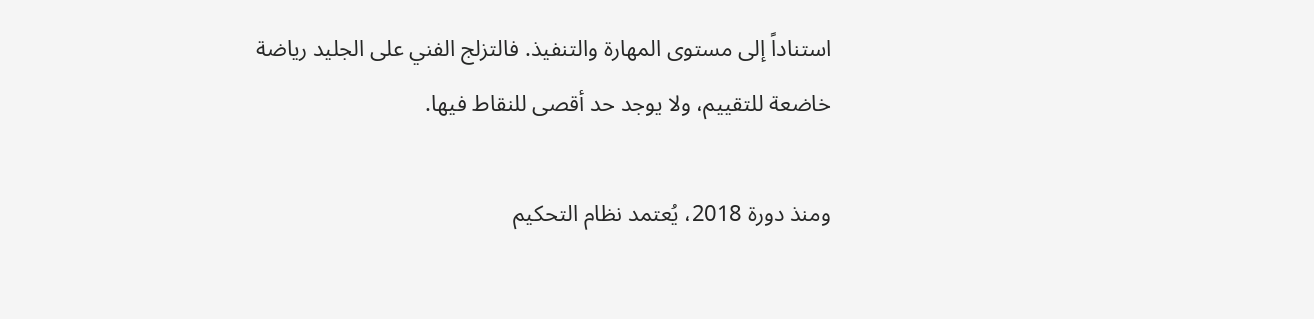استناداً إلى مستوى المهارة والتنفيذ. فالتزلج الفني على الجليد رياضة خاضعة للتقييم، ولا يوجد حد أقصى للنقاط فيها.

ومنذ دورة 2018، يُعتمد نظام التحكيم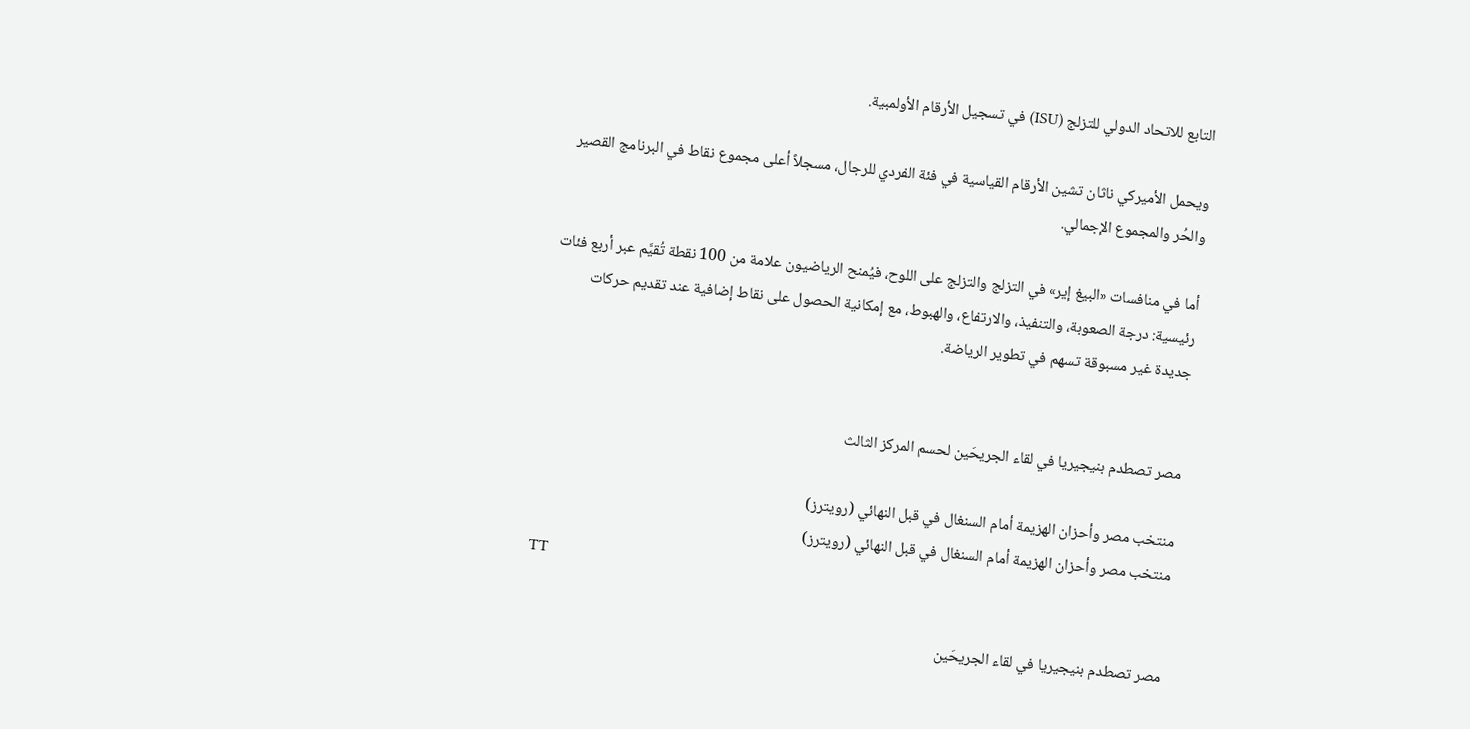التابع للاتحاد الدولي للتزلج (ISU) في تسجيل الأرقام الأولمبية.

ويحمل الأميركي ناثان تشين الأرقام القياسية في فئة الفردي للرجال، مسجلاً أعلى مجموع نقاط في البرنامج القصير والحُر والمجموع الإجمالي.

أما في منافسات «البيغ إير» في التزلج والتزلج على اللوح، فيُمنح الرياضيون علامة من 100 نقطة تُقيَّم عبر أربع فئات رئيسية: درجة الصعوبة، والتنفيذ، والارتفاع، والهبوط، مع إمكانية الحصول على نقاط إضافية عند تقديم حركات جديدة غير مسبوقة تسهم في تطوير الرياضة.


مصر تصطدم بنيجيريا في لقاء الجريحَين لحسم المركز الثالث

منتخب مصر وأحزان الهزيمة أمام السنغال في قبل النهائي (رويترز)
منتخب مصر وأحزان الهزيمة أمام السنغال في قبل النهائي (رويترز)
TT

مصر تصطدم بنيجيريا في لقاء الجريحَين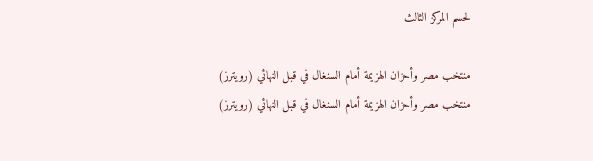لحسم المركز الثالث

منتخب مصر وأحزان الهزيمة أمام السنغال في قبل النهائي (رويترز)
منتخب مصر وأحزان الهزيمة أمام السنغال في قبل النهائي (رويترز)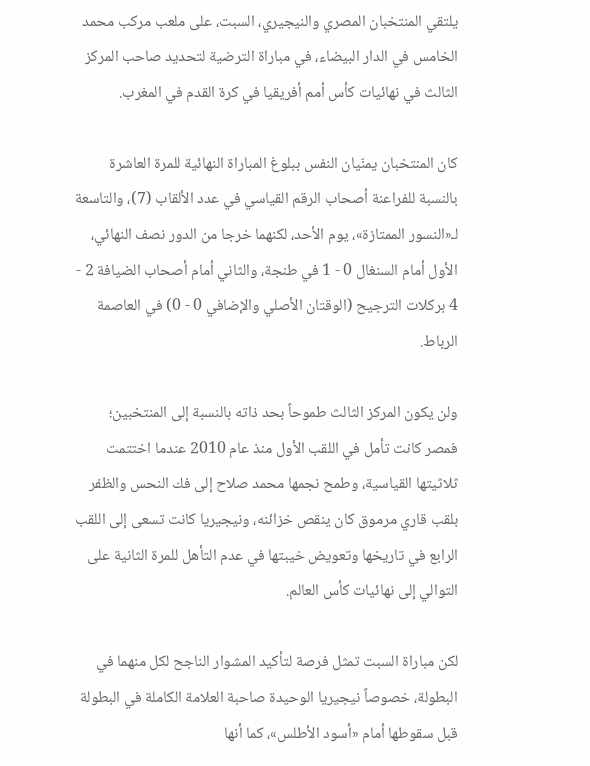يلتقي المنتخبان المصري والنيجيري، السبت، على ملعب مركب محمد الخامس في الدار البيضاء، في مباراة الترضية لتحديد صاحب المركز الثالث في نهائيات كأس أمم أفريقيا في كرة القدم في المغرب.

كان المنتخبان يمنّيان النفس ببلوغ المباراة النهائية للمرة العاشرة بالنسبة للفراعنة أصحاب الرقم القياسي في عدد الألقاب (7)، والتاسعة لـ«النسور الممتازة»، يوم الأحد، لكنهما خرجا من الدور نصف النهائي، الأول أمام السنغال 0 - 1 في طنجة، والثاني أمام أصحاب الضيافة 2 - 4 بركلات الترجيح (الوقتان الأصلي والإضافي 0 - 0) في العاصمة الرباط.

ولن يكون المركز الثالث طموحاً بحد ذاته بالنسبة إلى المنتخبين؛ فمصر كانت تأمل في اللقب الأول منذ عام 2010 عندما اختتمت ثلاثيتها القياسية، وطمح نجمها محمد صلاح إلى فك النحس والظفر بلقب قاري مرموق كان ينقص خزائنه، ونيجيريا كانت تسعى إلى اللقب الرابع في تاريخها وتعويض خيبتها في عدم التأهل للمرة الثانية على التوالي إلى نهائيات كأس العالم.

لكن مباراة السبت تمثل فرصة لتأكيد المشوار الناجح لكل منهما في البطولة، خصوصاً نيجيريا الوحيدة صاحبة العلامة الكاملة في البطولة قبل سقوطها أمام «أسود الأطلس»، كما أنها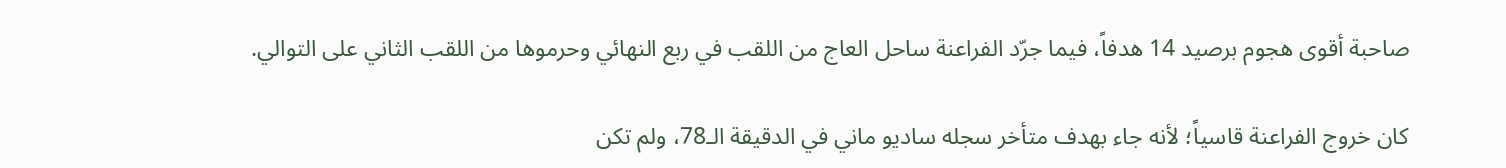صاحبة أقوى هجوم برصيد 14 هدفاً، فيما جرّد الفراعنة ساحل العاج من اللقب في ربع النهائي وحرموها من اللقب الثاني على التوالي.

كان خروج الفراعنة قاسياً؛ لأنه جاء بهدف متأخر سجله ساديو ماني في الدقيقة الـ78، ولم تكن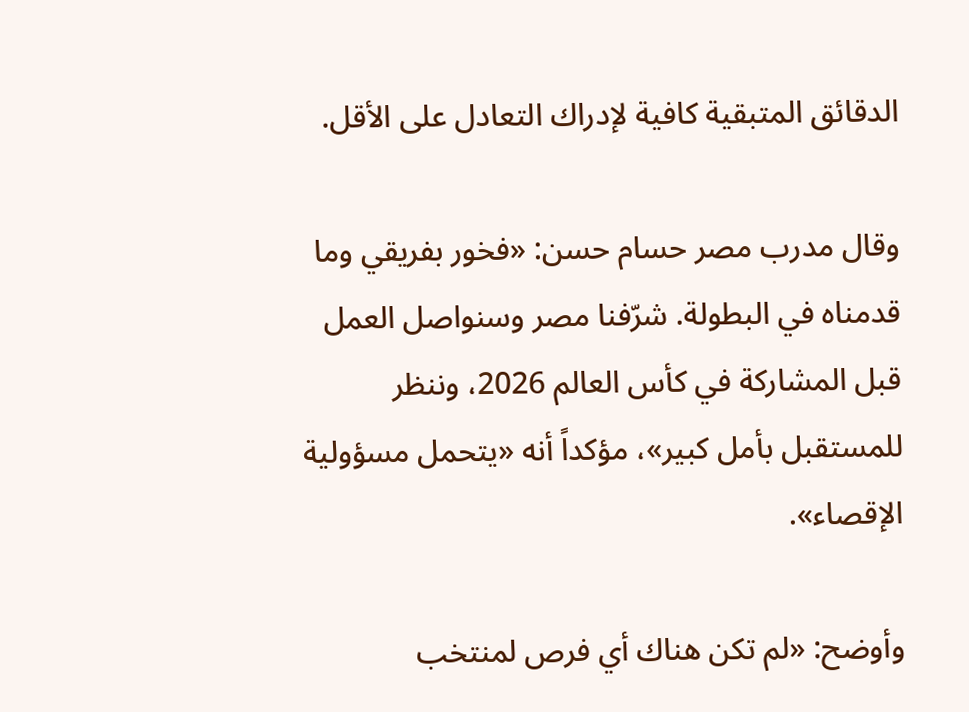الدقائق المتبقية كافية لإدراك التعادل على الأقل.

وقال مدرب مصر حسام حسن: «فخور بفريقي وما قدمناه في البطولة. شرّفنا مصر وسنواصل العمل قبل المشاركة في كأس العالم 2026، وننظر للمستقبل بأمل كبير»، مؤكداً أنه «يتحمل مسؤولية الإقصاء».

وأوضح: «لم تكن هناك أي فرص لمنتخب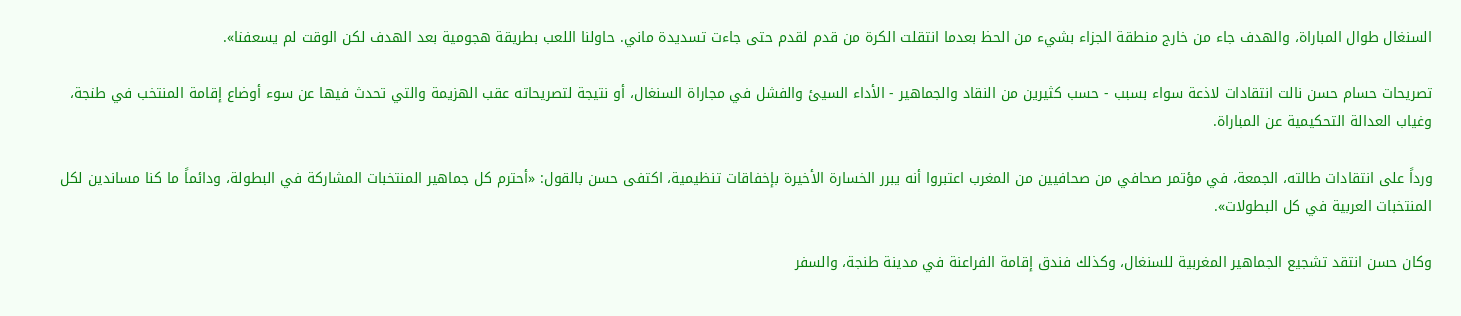السنغال طوال المباراة، والهدف جاء من خارج منطقة الجزاء بشيء من الحظ بعدما انتقلت الكرة من قدم لقدم حتى جاءت تسديدة ماني. حاولنا اللعب بطريقة هجومية بعد الهدف لكن الوقت لم يسعفنا».

تصريحات حسام حسن نالت انتقادات لاذعة سواء بسبب - حسب كثيرين من النقاد والجماهير - الأداء السيئ والفشل في مجاراة السنغال، أو نتيجة لتصريحاته عقب الهزيمة والتي تحدث فيها عن سوء أوضاع إقامة المنتخب في طنجة، وغياب العدالة التحكيمية عن المباراة.

ورداً على انتقادات طالته، الجمعة، في مؤتمر صحافي من صحافيين من المغرب اعتبروا أنه يبرر الخسارة الأخيرة بإخفاقات تنظيمية، اكتفى حسن بالقول: «أحترم كل جماهير المنتخبات المشاركة في البطولة، ودائماً ما كنا مساندين لكل المنتخبات العربية في كل البطولات».

وكان حسن انتقد تشجيع الجماهير المغربية للسنغال، وكذلك فندق إقامة الفراعنة في مدينة طنجة، والسفر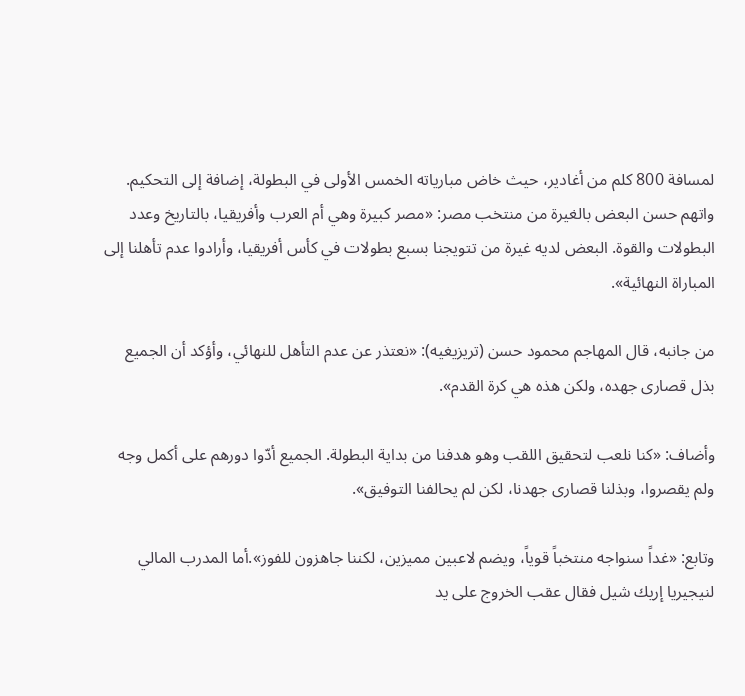لمسافة 800 كلم من أغادير، حيث خاض مبارياته الخمس الأولى في البطولة، إضافة إلى التحكيم. واتهم حسن البعض بالغيرة من منتخب مصر: «مصر كبيرة وهي أم العرب وأفريقيا، بالتاريخ وعدد البطولات والقوة. البعض لديه غيرة من تتويجنا بسبع بطولات في كأس أفريقيا، وأرادوا عدم تأهلنا إلى المباراة النهائية».

من جانبه، قال المهاجم محمود حسن (تريزيغيه): «نعتذر عن عدم التأهل للنهائي، وأؤكد أن الجميع بذل قصارى جهده، ولكن هذه هي كرة القدم».

وأضاف: «كنا نلعب لتحقيق اللقب وهو هدفنا من بداية البطولة. الجميع أدّوا دورهم على أكمل وجه ولم يقصروا، وبذلنا قصارى جهدنا، لكن لم يحالفنا التوفيق».

وتابع: «غداً سنواجه منتخباً قوياً، ويضم لاعبين مميزين، لكننا جاهزون للفوز».أما المدرب المالي لنيجيريا إريك شيل فقال عقب الخروج على يد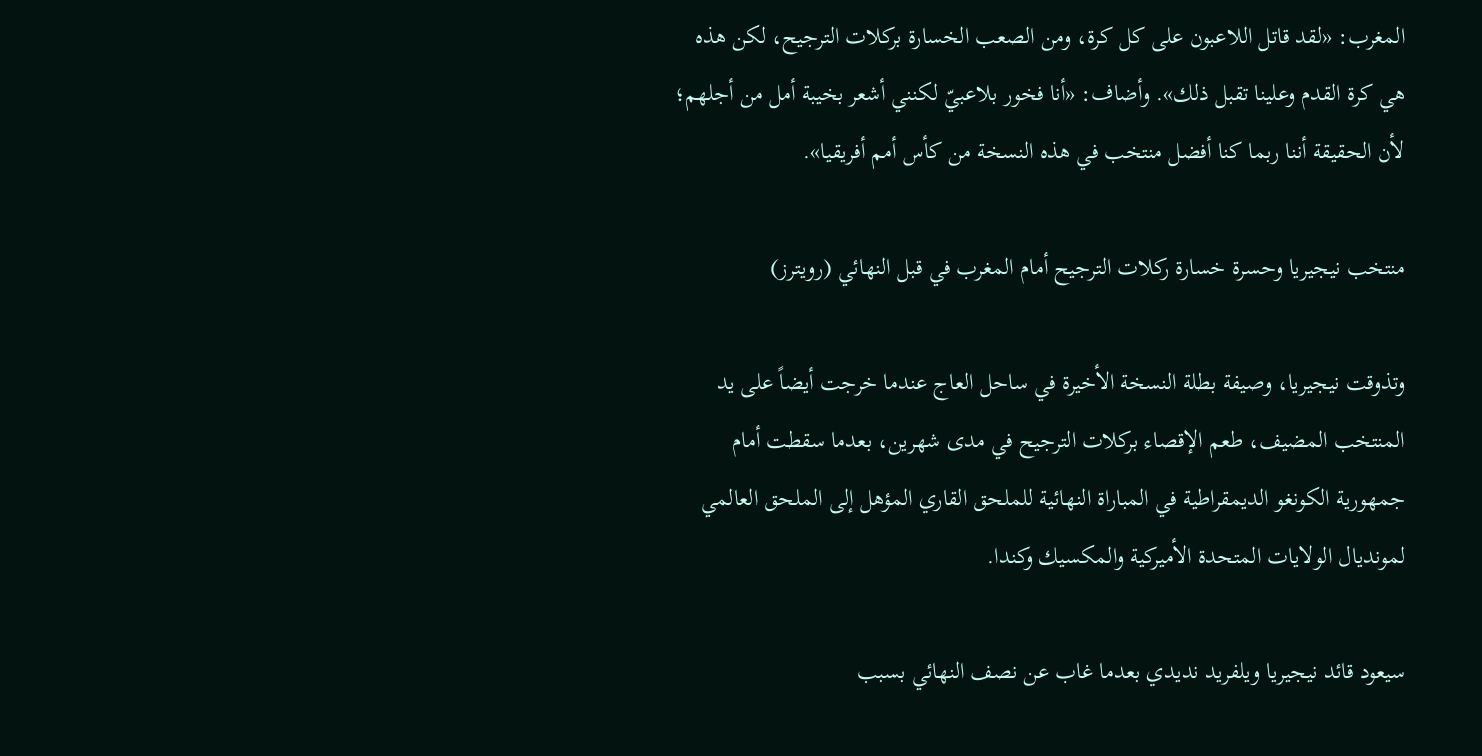المغرب: «لقد قاتل اللاعبون على كل كرة، ومن الصعب الخسارة بركلات الترجيح، لكن هذه هي كرة القدم وعلينا تقبل ذلك». وأضاف: «أنا فخور بلاعبيّ لكنني أشعر بخيبة أمل من أجلهم؛ لأن الحقيقة أننا ربما كنا أفضل منتخب في هذه النسخة من كأس أمم أفريقيا».

منتخب نيجيريا وحسرة خسارة ركلات الترجيح أمام المغرب في قبل النهائي (رويترز)

وتذوقت نيجيريا، وصيفة بطلة النسخة الأخيرة في ساحل العاج عندما خرجت أيضاً على يد المنتخب المضيف، طعم الإقصاء بركلات الترجيح في مدى شهرين، بعدما سقطت أمام جمهورية الكونغو الديمقراطية في المباراة النهائية للملحق القاري المؤهل إلى الملحق العالمي لمونديال الولايات المتحدة الأميركية والمكسيك وكندا.

سيعود قائد نيجيريا ويلفريد نديدي بعدما غاب عن نصف النهائي بسبب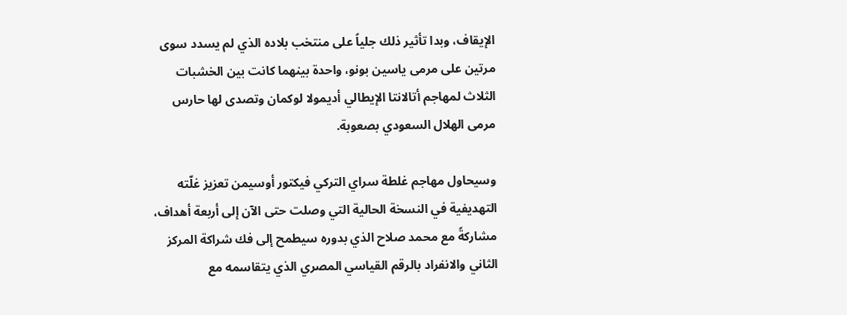الإيقاف، وبدا تأثير ذلك جلياً على منتخب بلاده الذي لم يسدد سوى مرتين على مرمى ياسين بونو، واحدة بينهما كانت بين الخشبات الثلاث لمهاجم أتالانتا الإيطالي أديمولا لوكمان وتصدى لها حارس مرمى الهلال السعودي بصعوبة.

وسيحاول مهاجم غلطة سراي التركي فيكتور أوسيمن تعزيز غلّته التهديفية في النسخة الحالية التي وصلت حتى الآن إلى أربعة أهداف، مشاركةً مع محمد صلاح الذي بدوره سيطمح إلى فك شراكة المركز الثاني والانفراد بالرقم القياسي المصري الذي يتقاسمه مع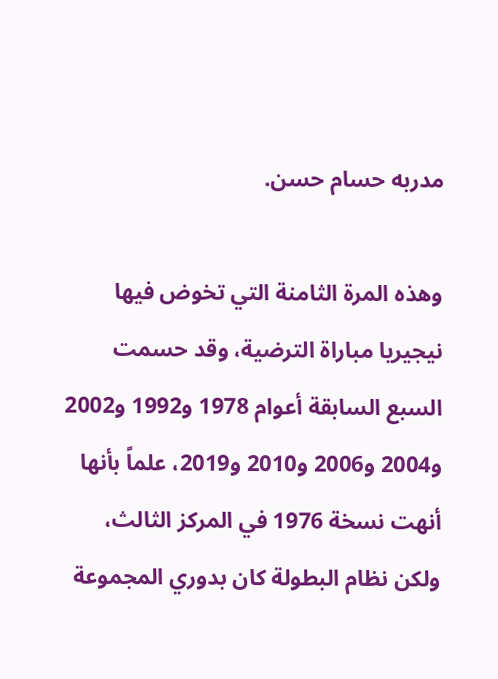مدربه حسام حسن.

وهذه المرة الثامنة التي تخوض فيها نيجيريا مباراة الترضية، وقد حسمت السبع السابقة أعوام 1978 و1992 و2002 و2004 و2006 و2010 و2019، علماً بأنها أنهت نسخة 1976 في المركز الثالث، ولكن نظام البطولة كان بدوري المجموعة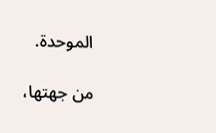الموحدة.

من جهتها،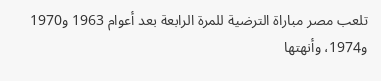تلعب مصر مباراة الترضية للمرة الرابعة بعد أعوام 1963 و1970 و1974، وأنهتها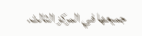جميعها في المركز الثالث.